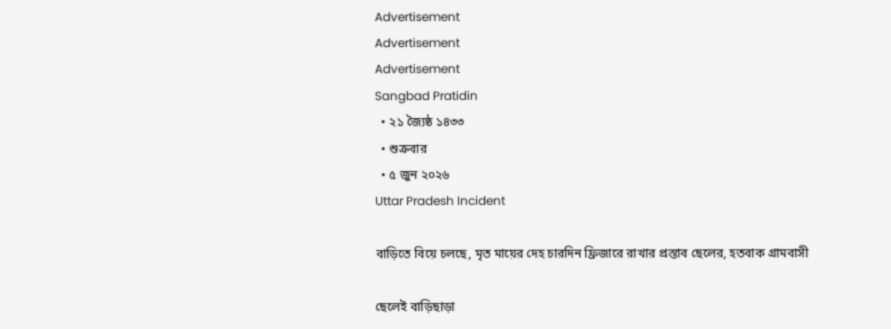Advertisement
Advertisement
Advertisement
Sangbad Pratidin
  • ২১ জ্যৈষ্ঠ ১৪৩৩
  • শুক্রবার
  • ৫ জুন ২০২৬
Uttar Pradesh Incident

বাড়িতে বিয়ে চলছে, মৃত মায়ের দেহ চারদিন ফ্রিজারে রাখার প্রস্তাব ছেলের, হতবাক গ্রামবাসী

ছেলেই বাড়িছাড়া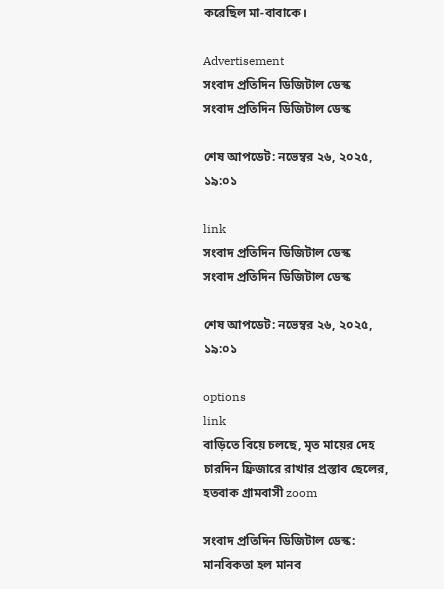করেছিল মা-বাবাকে।

Advertisement
সংবাদ প্রতিদিন ডিজিটাল ডেস্ক
সংবাদ প্রতিদিন ডিজিটাল ডেস্ক

শেষ আপডেট: নভেম্বর ২৬, ২০২৫, ১৯:০১

link
সংবাদ প্রতিদিন ডিজিটাল ডেস্ক
সংবাদ প্রতিদিন ডিজিটাল ডেস্ক

শেষ আপডেট: নভেম্বর ২৬, ২০২৫, ১৯:০১

options
link
বাড়িতে বিয়ে চলছে, মৃত মায়ের দেহ চারদিন ফ্রিজারে রাখার প্রস্তাব ছেলের, হতবাক গ্রামবাসী zoom

সংবাদ প্রতিদিন ডিজিটাল ডেস্ক: মানবিকতা হল মানব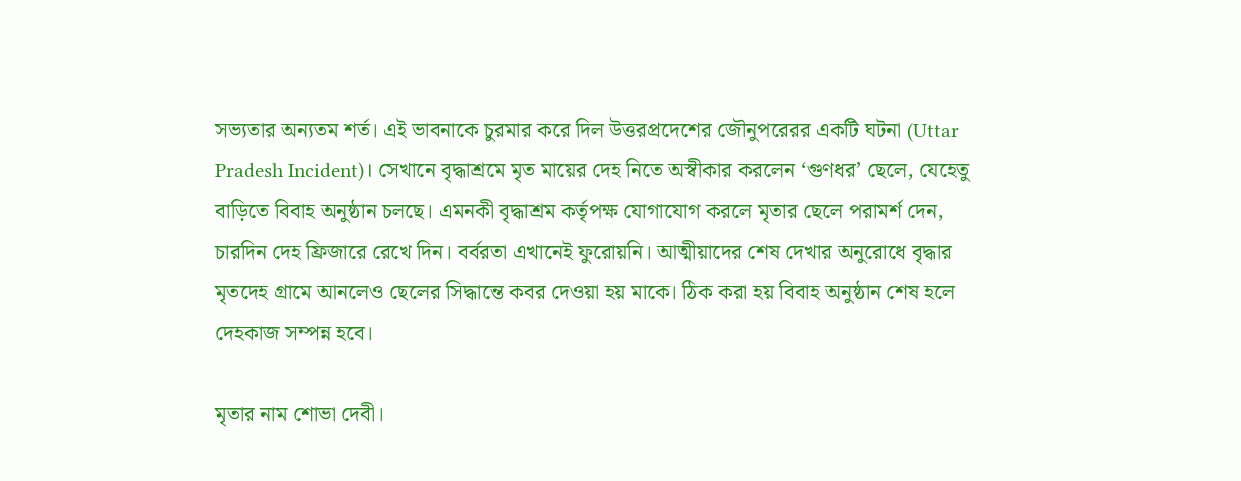সভ্যতার অন্যতম শর্ত। এই ভাবনাকে চুরমার করে দিল উত্তরপ্রদেশের জৌনুপরেরর একটি ঘটনা (Uttar Pradesh Incident)। সেখানে বৃদ্ধাশ্রমে মৃত মায়ের দেহ নিতে অস্বীকার করলেন ‘গুণধর’ ছেলে, যেহেতু বাড়িতে বিবাহ অনুষ্ঠান চলছে। এমনকী বৃদ্ধাশ্রম কর্তৃপক্ষ যোগাযোগ করলে মৃতার ছেলে পরামর্শ দেন, চারদিন দেহ ফ্রিজারে রেখে দিন। বর্বরতা এখানেই ফুরোয়নি। আত্মীয়াদের শেষ দেখার অনুরোধে বৃদ্ধার মৃতদেহ গ্রামে আনলেও ছেলের সিদ্ধান্তে কবর দেওয়া হয় মাকে। ঠিক করা হয় বিবাহ অনুষ্ঠান শেষ হলে দেহকাজ সম্পন্ন হবে।

মৃতার নাম শোভা দেবী।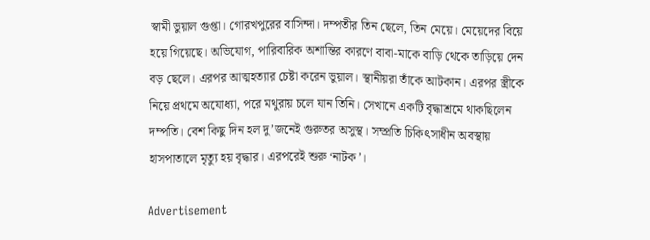স্বামী ভুয়াল গুপ্তা। গোরখপুরের বাসিন্দা। দম্পতীর তিন ছেলে, তিন মেয়ে। মেয়েদের বিয়ে হয়ে গিয়েছে। অভিযোগ, পারিবারিক অশান্তির কারণে বাবা-মাকে বাড়ি থেকে তাড়িয়ে দেন বড় ছেলে। এরপর আত্মহত্যার চেষ্টা করেন ভুয়াল। স্থানীয়রা তাঁকে আটকান। এরপর স্ত্রীকে নিয়ে প্রথমে অযোধ্যা, পরে মথুরায় চলে যান তিনি। সেখানে একটি বৃদ্ধাশ্রমে থাকছিলেন দম্পতি। বেশ কিছু দিন হল দু’জনেই গুরুতর অসুস্থ। সম্প্রতি চিকিৎসাধীন অবস্থায় হাসপাতালে মৃত্যু হয় বৃদ্ধার। এরপরেই শুরু ‘নাটক’।

Advertisement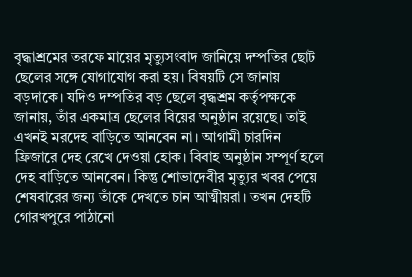বৃদ্ধাশ্রমের তরফে মায়ের মৃত্যুসংবাদ জানিয়ে দম্পতির ছোট ছেলের সঙ্গে যোগাযোগ করা হয়। বিষয়টি সে জানায় বড়দাকে। যদিও দম্পতির বড় ছেলে বৃদ্ধশ্রম কর্তৃপক্ষকে জানায়, তাঁর একমাত্র ছেলের বিয়ের অনুষ্ঠান রয়েছে। তাই এখনই মরদেহ বাড়িতে আনবেন না। আগামী চারদিন ফ্রিজারে দেহ রেখে দেওয়া হোক। বিবাহ অনুষ্ঠান সম্পূর্ণ হলে দেহ বাড়িতে আনবেন। কিন্তু শোভাদেবীর মৃত্যুর খবর পেয়ে শেষবারের জন্য তাঁকে দেখতে চান আত্মীয়রা। তখন দেহটি গোরখপুরে পাঠানো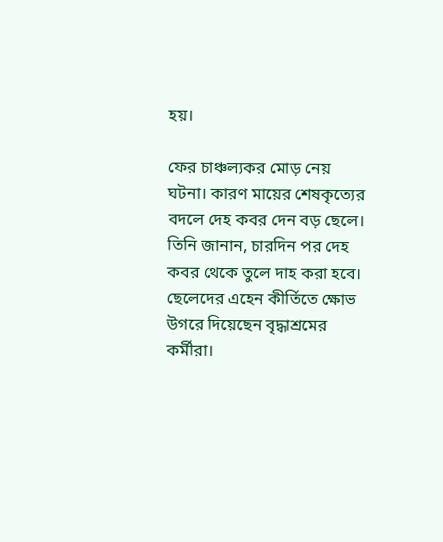হয়।

ফের চাঞ্চল্যকর মোড় নেয় ঘটনা। কারণ মায়ের শেষকৃত্যের বদলে দেহ কবর দেন বড় ছেলে। তিনি জানান, চারদিন পর দেহ কবর থেকে তুলে দাহ করা হবে। ছেলেদের এহেন কীর্তিতে ক্ষোভ উগরে দিয়েছেন বৃদ্ধাশ্রমের কর্মীরা।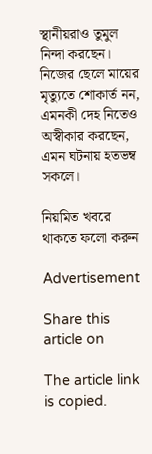স্থানীয়রাও তুমুল নিন্দা করছেন। নিজের ছেলে মায়ের মৃত্যুতে শোকার্ত নন, এমনকী দেহ নিতেও অস্বীকার করছেন, এমন ঘটনায় হতভম্ব সকলে।

নিয়মিত খবরে থাকতে ফলো করুন

Advertisement

Share this article on

The article link is copied.